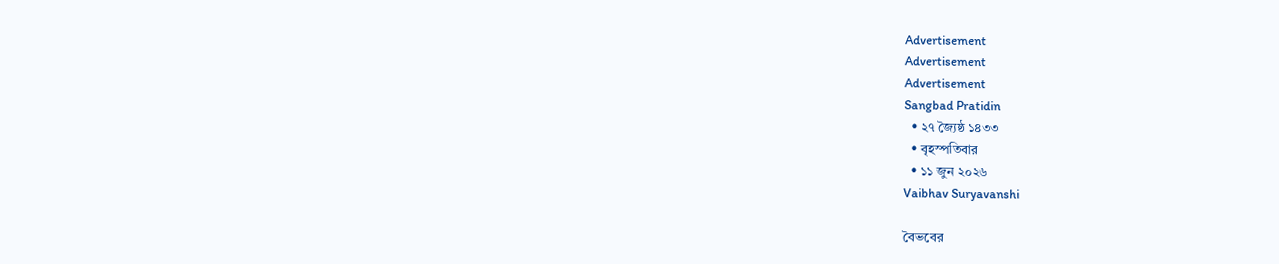Advertisement
Advertisement
Advertisement
Sangbad Pratidin
  • ২৭ জ্যৈষ্ঠ ১৪৩৩
  • বৃহস্পতিবার
  • ১১ জুন ২০২৬
Vaibhav Suryavanshi

বৈভবের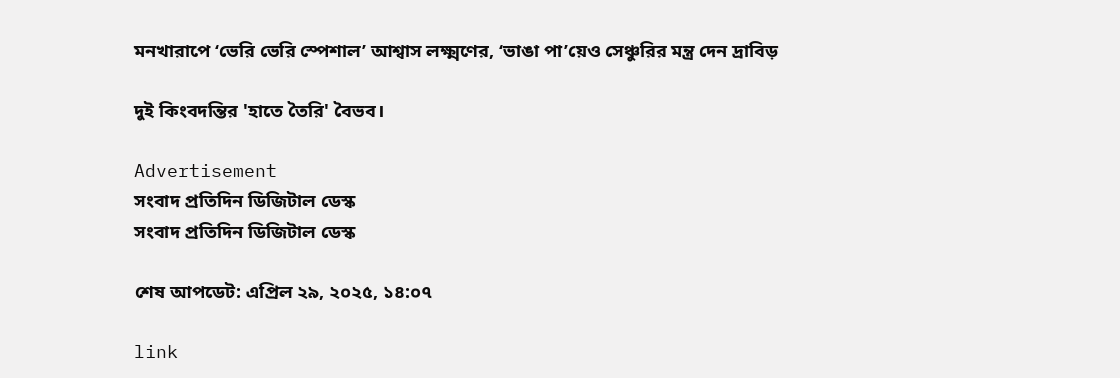মনখারাপে ‘ভেরি ভেরি স্পেশাল’ আশ্বাস লক্ষ্মণের, ‘ভাঙা পা’য়েও সেঞ্চুরির মন্ত্র দেন দ্রাবিড়

দুই কিংবদন্তির 'হাতে তৈরি' বৈভব।

Advertisement
সংবাদ প্রতিদিন ডিজিটাল ডেস্ক
সংবাদ প্রতিদিন ডিজিটাল ডেস্ক

শেষ আপডেট: এপ্রিল ২৯, ২০২৫, ১৪:০৭

link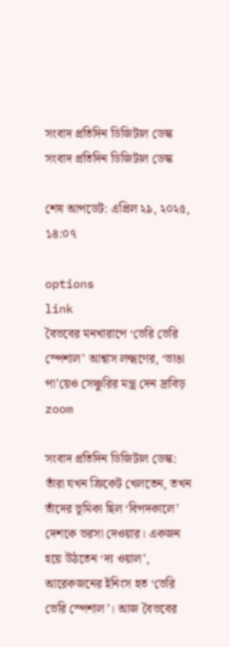সংবাদ প্রতিদিন ডিজিটাল ডেস্ক
সংবাদ প্রতিদিন ডিজিটাল ডেস্ক

শেষ আপডেট: এপ্রিল ২৯, ২০২৫, ১৪:০৭

options
link
বৈভবের মনখারাপে ‘ভেরি ভেরি স্পেশাল’ আশ্বাস লক্ষ্মণের, ‘ভাঙা পা’য়েও সেঞ্চুরির মন্ত্র দেন দ্রাবিড় zoom

সংবাদ প্রতিদিন ডিজিটাল ডেস্ক: তাঁরা যখন ক্রিকেট খেলতেন, তখন তাঁদের ভূমিকা ছিল ‘বিপদকালে’ দেশকে ভরসা দেওয়ার। একজন হয়ে উঠতেন ‘দ্য ওয়াল’, আরেকজনের ইনিংস হত ‘ভেরি ভেরি স্পেশাল’। আজ বৈভবের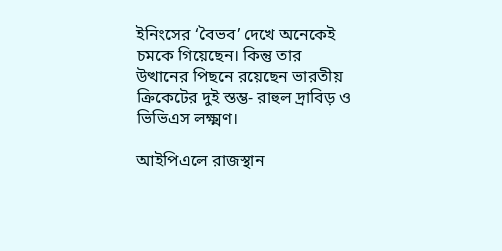ইনিংসের ‘বৈভব’ দেখে অনেকেই চমকে গিয়েছেন। কিন্তু তার উত্থানের পিছনে রয়েছেন ভারতীয় ক্রিকেটের দুই স্তম্ভ- রাহুল দ্রাবিড় ও ভিভিএস লক্ষ্মণ।

আইপিএলে রাজস্থান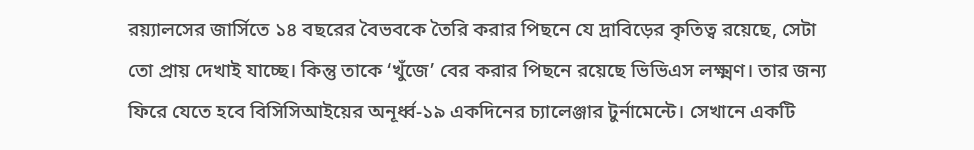রয়্যালসের জার্সিতে ১৪ বছরের বৈভবকে তৈরি করার পিছনে যে দ্রাবিড়ের কৃতিত্ব রয়েছে, সেটা তো প্রায় দেখাই যাচ্ছে। কিন্তু তাকে ‘খুঁজে’ বের করার পিছনে রয়েছে ভিভিএস লক্ষ্মণ। তার জন্য ফিরে যেতে হবে বিসিসিআইয়ের অনূর্ধ্ব-১৯ একদিনের চ্যালেঞ্জার টুর্নামেন্টে। সেখানে একটি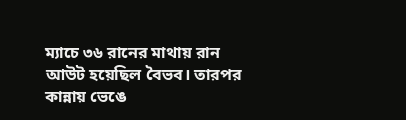ম্যাচে ৩৬ রানের মাথায় রান আউট হয়েছিল বৈভব। তারপর কান্নায় ভেঙে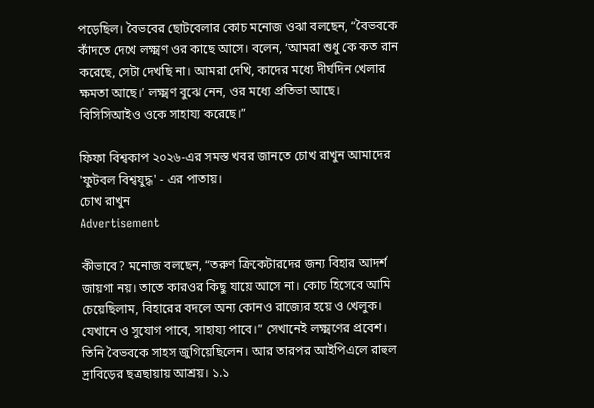পড়েছিল। বৈভবের ছোটবেলার কোচ মনোজ ওঝা বলছেন, “বৈভবকে কাঁদতে দেখে লক্ষ্মণ ওর কাছে আসে। বলেন, ‘আমরা শুধু কে কত রান করেছে, সেটা দেখছি না। আমরা দেখি, কাদের মধ্যে দীর্ঘদিন খেলার ক্ষমতা আছে।’ লক্ষ্মণ বুঝে নেন, ওর মধ্যে প্রতিভা আছে। বিসিসিআইও ওকে সাহায্য করেছে।”

ফিফা বিশ্বকাপ ২০২৬-এর সমস্ত খবর জানতে চোখ রাখুন আমাদের 'ফুটবল বিশ্বযুদ্ধ' - এর পাতায়।
চোখ রাখুন
Advertisement

কীভাবে? মনোজ বলছেন, “তরুণ ক্রিকেটারদের জন্য বিহার আদর্শ জায়গা নয়। তাতে কারওর কিছু যায়ে আসে না। কোচ হিসেবে আমি চেয়েছিলাম, বিহারের বদলে অন্য কোনও রাজ্যের হয়ে ও খেলুক। যেখানে ও সুযোগ পাবে, সাহায্য পাবে।” সেখানেই লক্ষ্মণের প্রবেশ। তিনি বৈভবকে সাহস জুগিয়েছিলেন। আর তারপর আইপিএলে রাহুল দ্রাবিড়ের ছত্রছায়ায় আশ্রয়। ১.১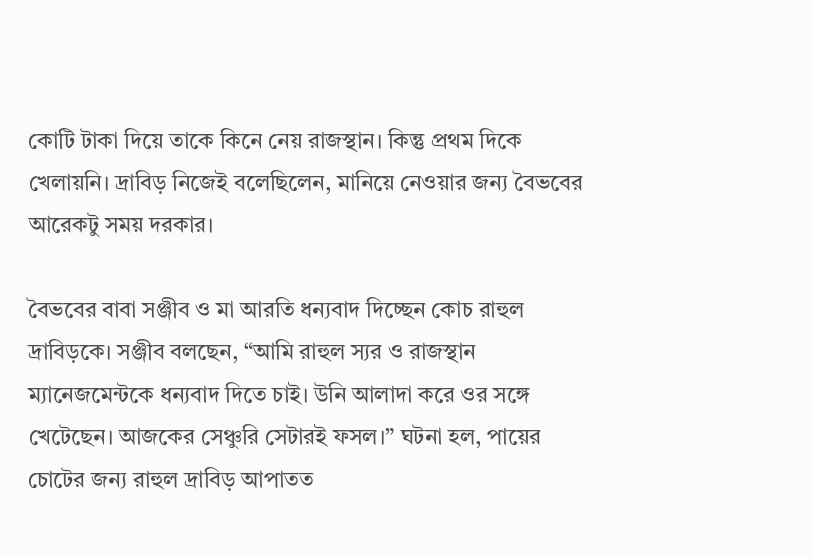কোটি টাকা দিয়ে তাকে কিনে নেয় রাজস্থান। কিন্তু প্রথম দিকে খেলায়নি। দ্রাবিড় নিজেই বলেছিলেন, মানিয়ে নেওয়ার জন্য বৈভবের আরেকটু সময় দরকার।

বৈভবের বাবা সঞ্জীব ও মা আরতি ধন্যবাদ দিচ্ছেন কোচ রাহুল দ্রাবিড়কে। সঞ্জীব বলছেন, “আমি রাহুল স্যর ও রাজস্থান ম্যানেজমেন্টকে ধন্যবাদ দিতে চাই। উনি আলাদা করে ওর সঙ্গে খেটেছেন। আজকের সেঞ্চুরি সেটারই ফসল।” ঘটনা হল, পায়ের চোটের জন্য রাহুল দ্রাবিড় আপাতত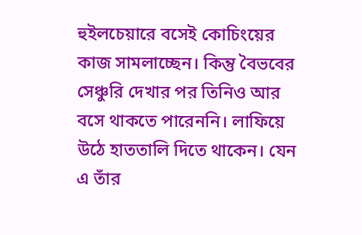হুইলচেয়ারে বসেই কোচিংয়ের কাজ সামলাচ্ছেন। কিন্তু বৈভবের সেঞ্চুরি দেখার পর তিনিও আর বসে থাকতে পারেননি। লাফিয়ে উঠে হাততালি দিতে থাকেন। যেন এ তাঁর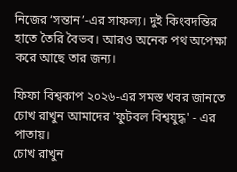নিজের ‘সন্তান’-এর সাফল্য। দুই কিংবদন্তির হাতে তৈরি বৈভব। আরও অনেক পথ অপেক্ষা করে আছে তার জন্য।

ফিফা বিশ্বকাপ ২০২৬-এর সমস্ত খবর জানতে চোখ রাখুন আমাদের 'ফুটবল বিশ্বযুদ্ধ' - এর পাতায়।
চোখ রাখুন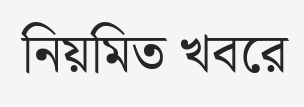নিয়মিত খবরে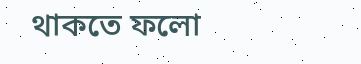থাকতে ফলো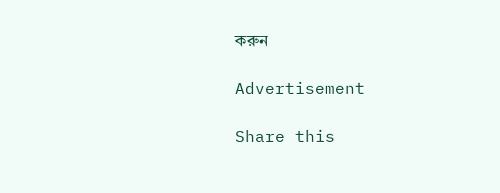করুন

Advertisement

Share this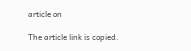article on

The article link is copied.